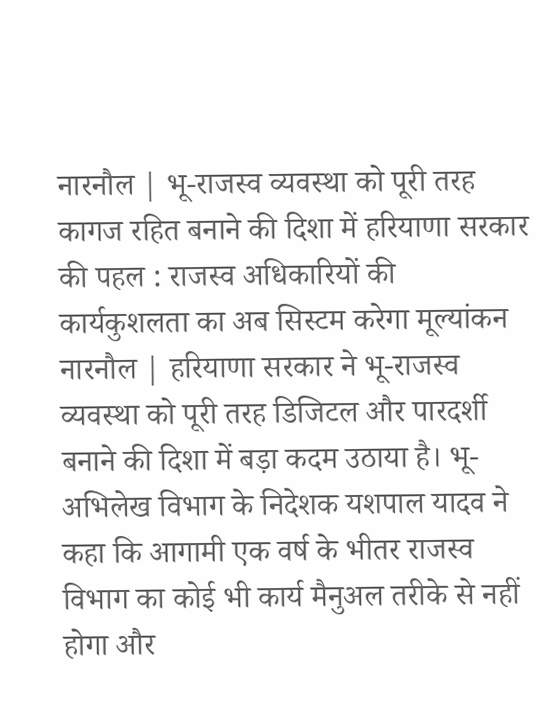नारनौल | भू-राजस्व व्यवस्था को पूरी तरह कागज रहित बनाने की दिशा में हरियाणा सरकार की पहल : राजस्व अधिकारियों की कार्यकुशलता का अब सिस्टम करेगा मूल्यांकन
नारनौल | हरियाणा सरकार ने भू-राजस्व व्यवस्था को पूरी तरह डिजिटल और पारदर्शी बनाने की दिशा में बड़ा कदम उठाया है। भू-अभिलेख विभाग के निदेशक यशपाल यादव ने कहा कि आगामी एक वर्ष के भीतर राजस्व विभाग का कोई भी कार्य मैनुअल तरीके से नहीं होगा और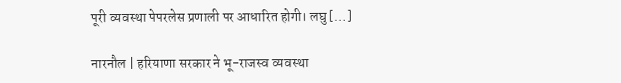पूरी व्यवस्था पेपरलेस प्रणाली पर आधारित होगी। लघु […]

नारनौल | हरियाणा सरकार ने भू-राजस्व व्यवस्था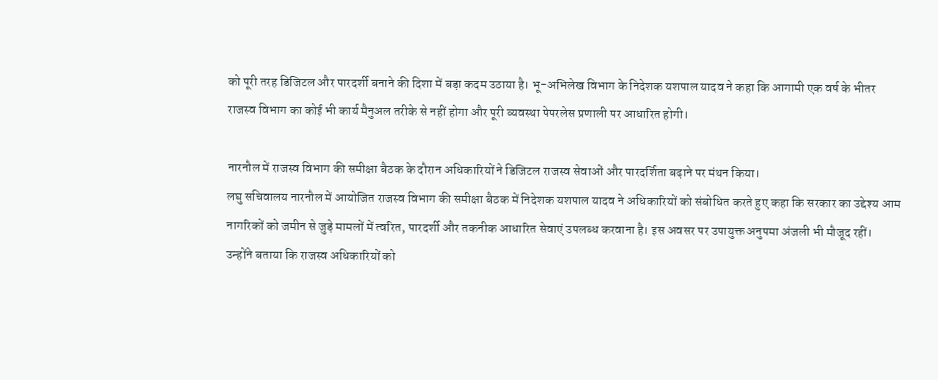को पूरी तरह डिजिटल और पारदर्शी बनाने की दिशा में बड़ा कदम उठाया है। भू-अभिलेख विभाग के निदेशक यशपाल यादव ने कहा कि आगामी एक वर्ष के भीतर राजस्व विभाग का कोई भी कार्य मैनुअल तरीके से नहीं होगा और पूरी व्यवस्था पेपरलेस प्रणाली पर आधारित होगी।

नारनौल में राजस्व विभाग की समीक्षा बैठक के दौरान अधिकारियों ने डिजिटल राजस्व सेवाओं और पारदर्शिता बढ़ाने पर मंथन किया।
लघु सचिवालय नारनौल में आयोजित राजस्व विभाग की समीक्षा बैठक में निदेशक यशपाल यादव ने अधिकारियों को संबोधित करते हुए कहा कि सरकार का उद्देश्य आम नागरिकों को जमीन से जुड़े मामलों में त्वरित, पारदर्शी और तकनीक आधारित सेवाएं उपलब्ध करवाना है। इस अवसर पर उपायुक्त अनुपमा अंजली भी मौजूद रहीं।
उन्होंने बताया कि राजस्व अधिकारियों को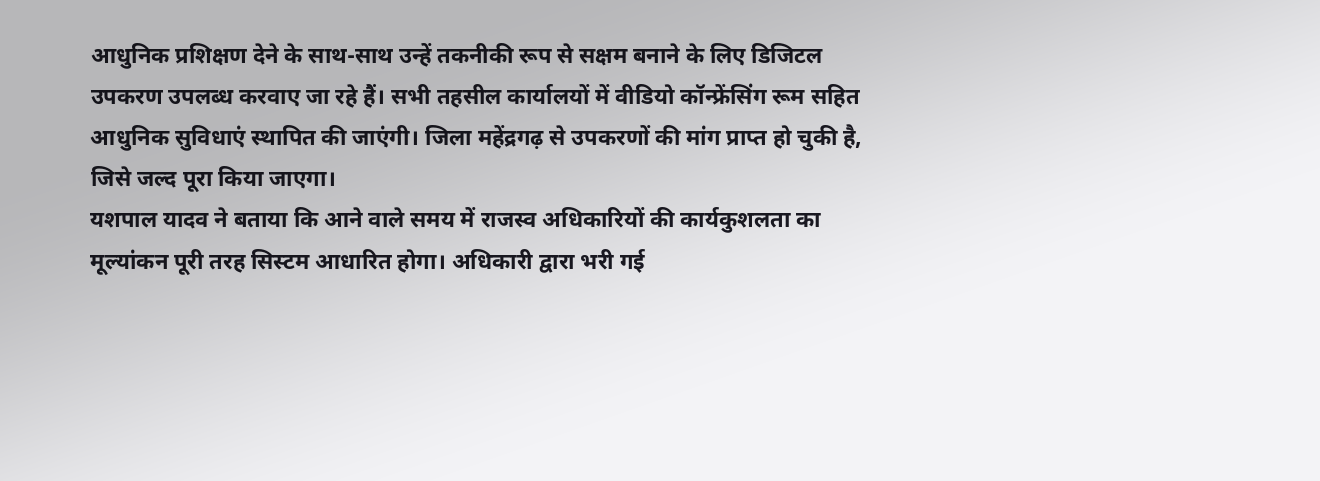आधुनिक प्रशिक्षण देने के साथ-साथ उन्हें तकनीकी रूप से सक्षम बनाने के लिए डिजिटल उपकरण उपलब्ध करवाए जा रहे हैं। सभी तहसील कार्यालयों में वीडियो कॉन्फ्रेंसिंग रूम सहित आधुनिक सुविधाएं स्थापित की जाएंगी। जिला महेंद्रगढ़ से उपकरणों की मांग प्राप्त हो चुकी है, जिसे जल्द पूरा किया जाएगा।
यशपाल यादव ने बताया कि आने वाले समय में राजस्व अधिकारियों की कार्यकुशलता का मूल्यांकन पूरी तरह सिस्टम आधारित होगा। अधिकारी द्वारा भरी गई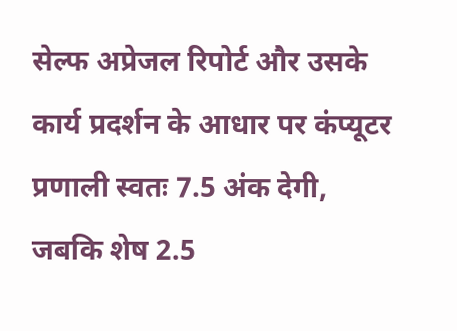सेल्फ अप्रेजल रिपोर्ट और उसके कार्य प्रदर्शन के आधार पर कंप्यूटर प्रणाली स्वतः 7.5 अंक देगी, जबकि शेष 2.5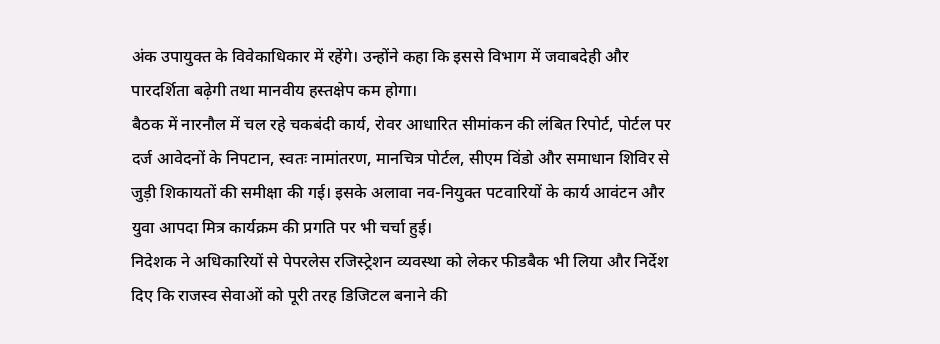अंक उपायुक्त के विवेकाधिकार में रहेंगे। उन्होंने कहा कि इससे विभाग में जवाबदेही और पारदर्शिता बढ़ेगी तथा मानवीय हस्तक्षेप कम होगा।
बैठक में नारनौल में चल रहे चकबंदी कार्य, रोवर आधारित सीमांकन की लंबित रिपोर्ट, पोर्टल पर दर्ज आवेदनों के निपटान, स्वतः नामांतरण, मानचित्र पोर्टल, सीएम विंडो और समाधान शिविर से जुड़ी शिकायतों की समीक्षा की गई। इसके अलावा नव-नियुक्त पटवारियों के कार्य आवंटन और युवा आपदा मित्र कार्यक्रम की प्रगति पर भी चर्चा हुई।
निदेशक ने अधिकारियों से पेपरलेस रजिस्ट्रेशन व्यवस्था को लेकर फीडबैक भी लिया और निर्देश दिए कि राजस्व सेवाओं को पूरी तरह डिजिटल बनाने की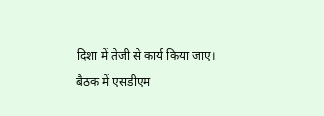दिशा में तेजी से कार्य किया जाए।
बैठक में एसडीएम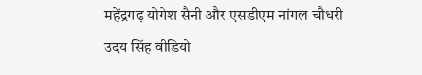महेंद्रगढ़ योगेश सैनी और एसडीएम नांगल चौधरी उदय सिंह वीडियो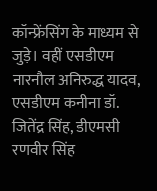कॉन्फ्रेंसिंग के माध्यम से जुड़े। वहीं एसडीएम नारनौल अनिरुद्ध यादव, एसडीएम कनीना डॉ. जितेंद्र सिंह, डीएमसी रणवीर सिंह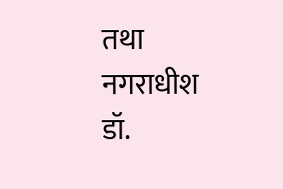तथा नगराधीश डॉ.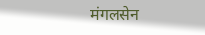मंगलसेन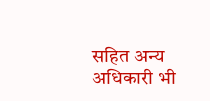सहित अन्य अधिकारी भी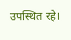उपस्थित रहे।